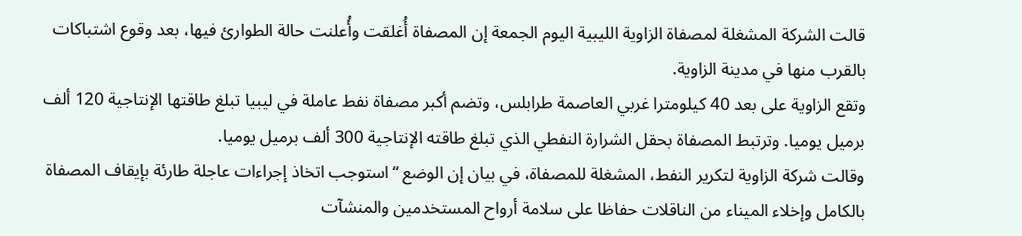قالت الشركة المشغلة لمصفاة الزاوية الليبية اليوم الجمعة إن المصفاة أُغلقت وأُعلنت حالة الطوارئ فيها، بعد وقوع اشتباكات بالقرب منها في مدينة الزاوية.
وتقع الزاوية على بعد 40 كيلومترا غربي العاصمة طرابلس، وتضم أكبر مصفاة نفط عاملة في ليبيا تبلغ طاقتها الإنتاجية 120 ألف برميل يوميا. وترتبط المصفاة بحقل الشرارة النفطي الذي تبلغ طاقته الإنتاجية 300 ألف برميل يوميا.
وقالت شركة الزاوية لتكرير النفط، المشغلة للمصفاة، في بيان إن الوضع “استوجب اتخاذ إجراءات عاجلة طارئة بإيقاف المصفاة بالكامل وإخلاء الميناء من الناقلات حفاظا على سلامة أرواح المستخدمين والمنشآت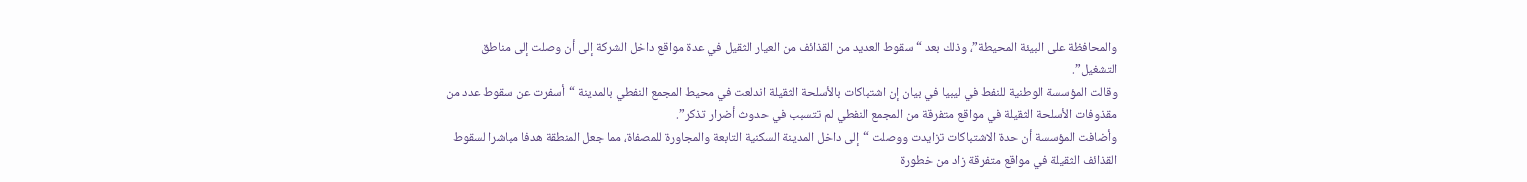والمحافظة على البيئة المحيطة”، وذلك بعد “سقوط العديد من القذائف من العيار الثقيل في عدة مواقع داخل الشركة إلى أن وصلت إلى مناطق التشغيل”.
وقالت المؤسسة الوطنية للنفط في ليبيا في بيان إن اشتباكات بالأسلحة الثقيلة اندلعت في محيط المجمع النفطي بالمدينة “أسفرت عن سقوط عدد من مقذوفات الأسلحة الثقيلة في مواقع متفرقة من المجمع النفطي لم تتسبب في حدوث أضرار تذكر”.
وأضافت المؤسسة أن حدة الاشتباكات تزايدت ووصلت “إلى داخل المدينة السكنية التابعة والمجاورة للمصفاة، مما جعل المنطقة هدفا مباشرا لسقوط القذائف الثقيلة في مواقع متفرقة زاد من خطورة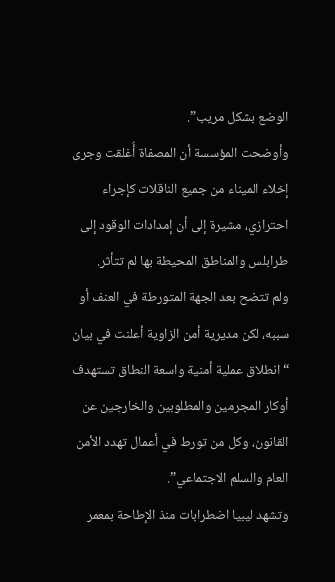الوضع بشكل مريب”.
وأوضحت المؤسسة أن المصفاة أُغلقت وجرى إخلاء الميناء من جميع الناقلات كإجراء احترازي، مشيرة إلى أن إمدادات الوقود إلى طرابلس والمناطق المحيطة بها لم تتأثر.
ولم تتضح بعد الجهة المتورطة في العنف أو سببه، لكن مديرية أمن الزاوية أعلنت في بيان “انطلاق عملية أمنية واسعة النطاق تستهدف أوكار المجرمين والمطلوبين والخارجين عن القانون، وكل من تورط في أعمال تهدد الأمن العام والسلم الاجتماعي”.
وتشهد ليبيا اضطرابات منذ الإطاحة بمعمر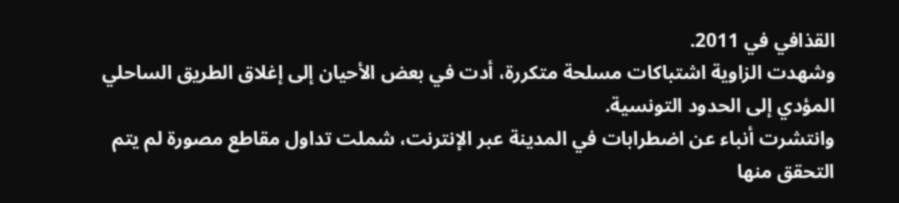القذافي في 2011.
وشهدت الزاوية اشتباكات مسلحة متكررة، أدت في بعض الأحيان إلى إغلاق الطريق الساحلي المؤدي إلى الحدود التونسية.
وانتشرت أنباء عن اضطرابات في المدينة عبر الإنترنت، شملت تداول مقاطع مصورة لم يتم التحقق منها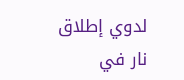لدوي إطلاق نار في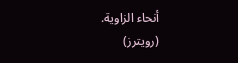أنحاء الزاوية.
(رويترز)